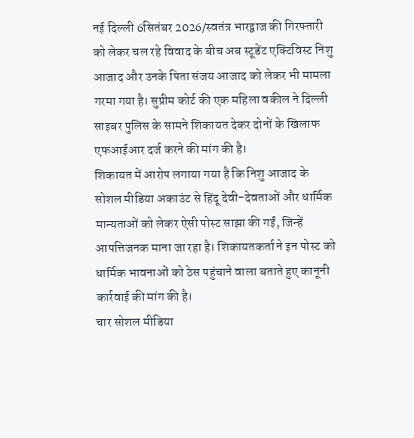नई दिल्ली 6सितंबर 2026/स्वतंत्र भारद्वाज की गिरफ्तारी को लेकर चल रहे विवाद के बीच अब स्टूडेंट एक्टिविस्ट निशु आजाद और उनके पिता संजय आजाद को लेकर भी मामला गरमा गया है। सुप्रीम कोर्ट की एक महिला वकील ने दिल्ली साइबर पुलिस के सामने शिकायत देकर दोनों के खिलाफ एफआईआर दर्ज करने की मांग की है।
शिकायत में आरोप लगाया गया है कि निशु आजाद के सोशल मीडिया अकाउंट से हिंदू देवी-देवताओं और धार्मिक मान्यताओं को लेकर ऐसी पोस्ट साझा की गईं, जिन्हें आपत्तिजनक माना जा रहा है। शिकायतकर्ता ने इन पोस्ट को धार्मिक भावनाओं को ठेस पहुंचाने वाला बताते हुए कानूनी कार्रवाई की मांग की है।
चार सोशल मीडिया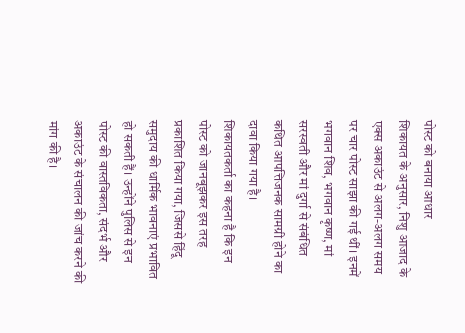पोस्ट को बनाया आधार
शिकायत के अनुसार, निशु आजाद के एक्स अकाउंट से अलग-अलग समय पर चार पोस्ट साझा की गई थीं। इनमें भगवान शिव, भगवान कृष्ण, मां सरस्वती और मां दुर्गा से संबंधित कथित आपत्तिजनक सामग्री होने का दावा किया गया है।
शिकायतकर्ता का कहना है कि इन पोस्ट को जानबूझकर इस तरह प्रकाशित किया गया, जिससे हिंदू समुदाय की धार्मिक भावनाएं प्रभावित हो सकती हैं। उन्होंने पुलिस से इन पोस्ट की वास्तविकता, संदर्भ और अकाउंट के संचालन की जांच करने की मांग की है।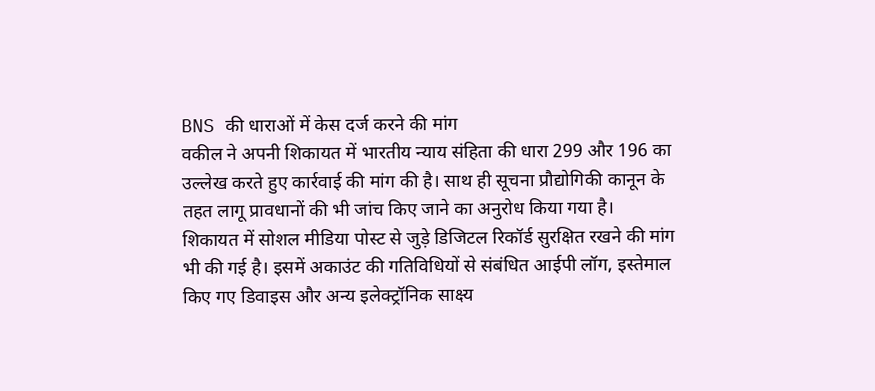BNS की धाराओं में केस दर्ज करने की मांग
वकील ने अपनी शिकायत में भारतीय न्याय संहिता की धारा 299 और 196 का उल्लेख करते हुए कार्रवाई की मांग की है। साथ ही सूचना प्रौद्योगिकी कानून के तहत लागू प्रावधानों की भी जांच किए जाने का अनुरोध किया गया है।
शिकायत में सोशल मीडिया पोस्ट से जुड़े डिजिटल रिकॉर्ड सुरक्षित रखने की मांग भी की गई है। इसमें अकाउंट की गतिविधियों से संबंधित आईपी लॉग, इस्तेमाल किए गए डिवाइस और अन्य इलेक्ट्रॉनिक साक्ष्य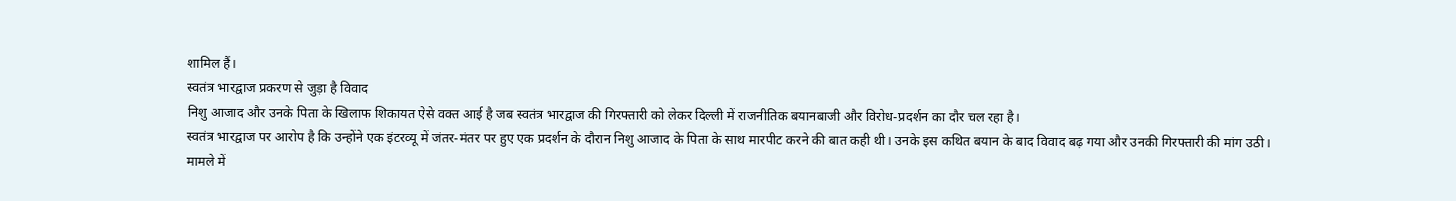शामिल हैं।
स्वतंत्र भारद्वाज प्रकरण से जुड़ा है विवाद
निशु आजाद और उनके पिता के खिलाफ शिकायत ऐसे वक्त आई है जब स्वतंत्र भारद्वाज की गिरफ्तारी को लेकर दिल्ली में राजनीतिक बयानबाजी और विरोध-प्रदर्शन का दौर चल रहा है।
स्वतंत्र भारद्वाज पर आरोप है कि उन्होंने एक इंटरव्यू में जंतर-मंतर पर हुए एक प्रदर्शन के दौरान निशु आजाद के पिता के साथ मारपीट करने की बात कही थी। उनके इस कथित बयान के बाद विवाद बढ़ गया और उनकी गिरफ्तारी की मांग उठी।
मामले में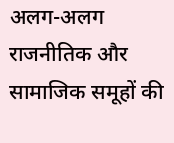अलग-अलग राजनीतिक और सामाजिक समूहों की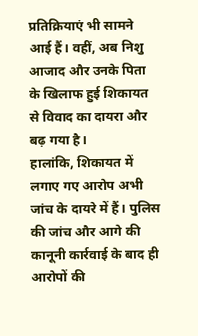प्रतिक्रियाएं भी सामने आई हैं। वहीं, अब निशु आजाद और उनके पिता के खिलाफ हुई शिकायत से विवाद का दायरा और बढ़ गया है।
हालांकि, शिकायत में लगाए गए आरोप अभी जांच के दायरे में हैं। पुलिस की जांच और आगे की कानूनी कार्रवाई के बाद ही आरोपों की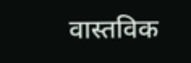वास्तविक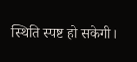स्थिति स्पष्ट हो सकेगी।